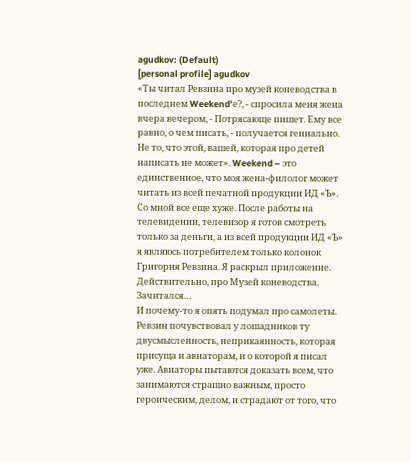agudkov: (Default)
[personal profile] agudkov
«Ты читал Ревзина про музей коневодства в последнем Weekend’е?, - спросила меня жена вчера вечером, - Потрясающе пишет. Ему все равно, о чем писать, - получается гениально. Не то, что этой, вашей, которая про детей написать не может». Weekend – это единственное, что моя жена-филолог может читать из всей печатной продукции ИД «Ъ». Со мной все еще хуже. После работы на телевидении, телевизор я готов смотреть только за деньги, а из всей продукции ИД «Ъ» я являюсь потребителем только колонок Григория Ревзина. Я раскрыл приложение.
Действительно, про Музей коневодства. Зачитался…
И почему-то я опять подумал про самолеты. Ревзин почувствовал у лошадников ту двусмысленность, неприкаянность, которая присуща и авиаторам, и о которой я писал уже. Авиаторы пытаются доказать всем, что занимаются страшно важным, просто героическим, делом, и страдают от того, что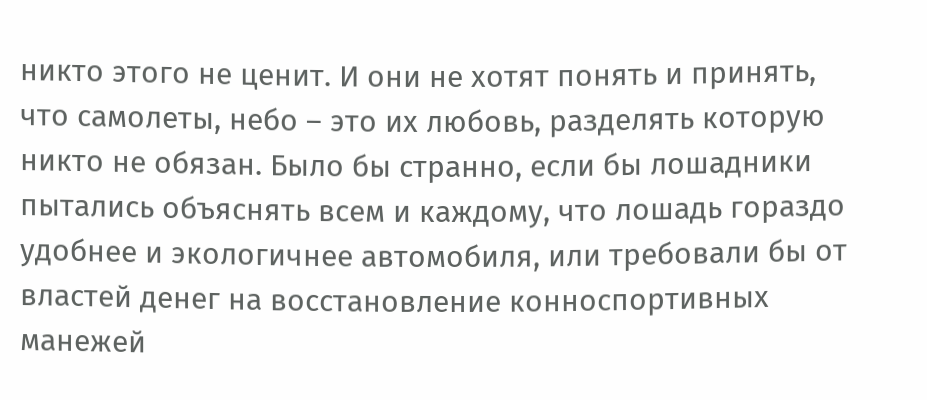никто этого не ценит. И они не хотят понять и принять, что самолеты, небо – это их любовь, разделять которую никто не обязан. Было бы странно, если бы лошадники пытались объяснять всем и каждому, что лошадь гораздо удобнее и экологичнее автомобиля, или требовали бы от властей денег на восстановление конноспортивных манежей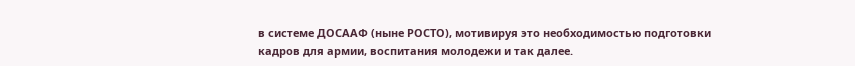в системе ДОСААФ (ныне РОСТО), мотивируя это необходимостью подготовки кадров для армии, воспитания молодежи и так далее.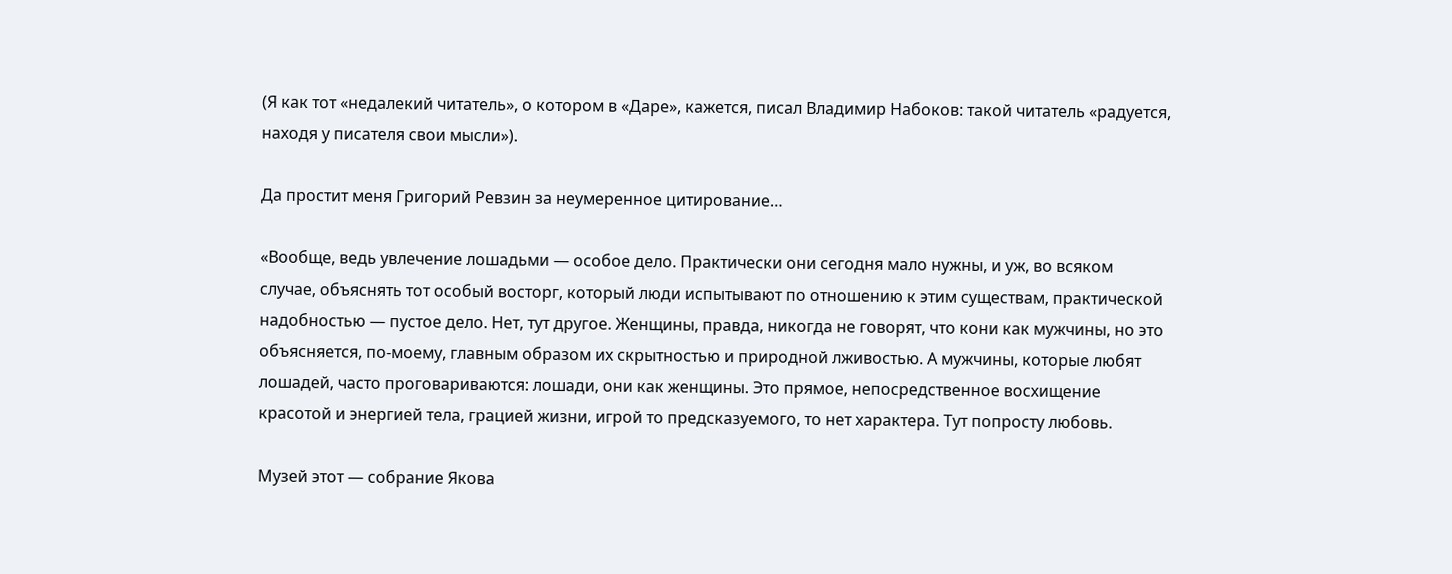(Я как тот «недалекий читатель», о котором в «Даре», кажется, писал Владимир Набоков: такой читатель «радуется, находя у писателя свои мысли»).

Да простит меня Григорий Ревзин за неумеренное цитирование…

«Вообще, ведь увлечение лошадьми — особое дело. Практически они сегодня мало нужны, и уж, во всяком случае, объяснять тот особый восторг, который люди испытывают по отношению к этим существам, практической надобностью — пустое дело. Нет, тут другое. Женщины, правда, никогда не говорят, что кони как мужчины, но это объясняется, по-моему, главным образом их скрытностью и природной лживостью. А мужчины, которые любят лошадей, часто проговариваются: лошади, они как женщины. Это прямое, непосредственное восхищение красотой и энергией тела, грацией жизни, игрой то предсказуемого, то нет характера. Тут попросту любовь.

Музей этот — собрание Якова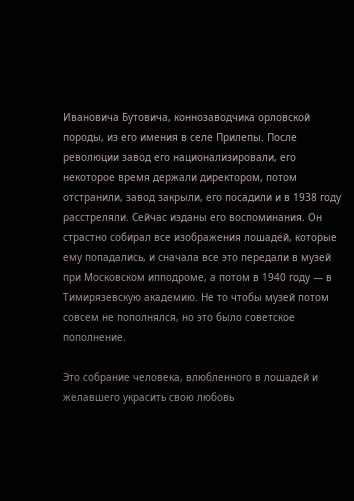Ивановича Бутовича, коннозаводчика орловской породы, из его имения в селе Прилепы. После революции завод его национализировали, его некоторое время держали директором, потом отстранили, завод закрыли, его посадили и в 1938 году расстреляли. Сейчас изданы его воспоминания. Он страстно собирал все изображения лошадей, которые ему попадались, и сначала все это передали в музей при Московском ипподроме, а потом в 1940 году — в Тимирязевскую академию. Не то чтобы музей потом совсем не пополнялся, но это было советское пополнение.

Это собрание человека, влюбленного в лошадей и желавшего украсить свою любовь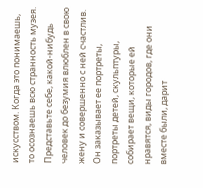искусством. Когда это понимаешь, то осознаешь всю странность музея. Представьте себе, какой-нибудь человек до безумия влюблен в свою жену и совершенно с ней счастлив. Он заказывает ее портреты, портреты детей, скульптуры, собирает вещи, которые ей нравятся, виды городов, где они вместе были, дарит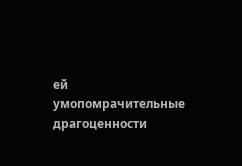ей умопомрачительные драгоценности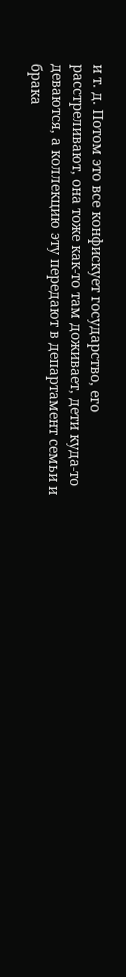и т. д. Потом это все конфискует государство, его расстреливают, она тоже как-то там доживает, дети куда-то деваются, а коллекцию эту передают в департамент семьи и брака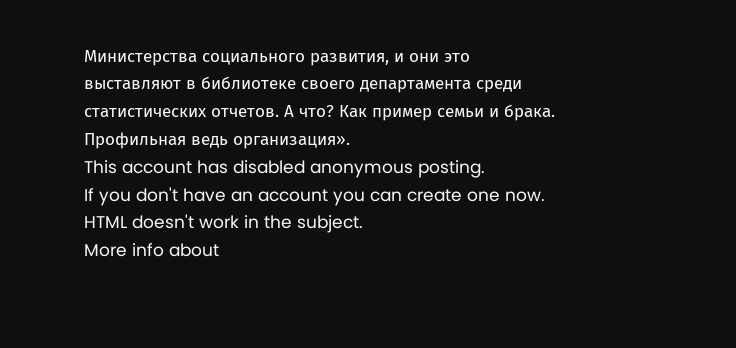Министерства социального развития, и они это выставляют в библиотеке своего департамента среди статистических отчетов. А что? Как пример семьи и брака. Профильная ведь организация».
This account has disabled anonymous posting.
If you don't have an account you can create one now.
HTML doesn't work in the subject.
More info about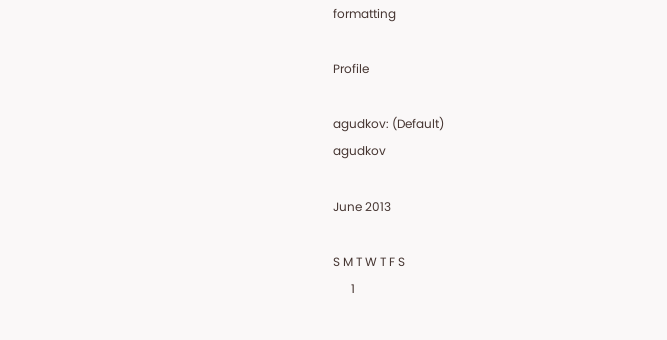formatting

Profile

agudkov: (Default)
agudkov

June 2013

S M T W T F S
      1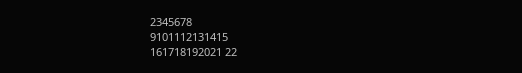2345678
9101112131415
161718192021 22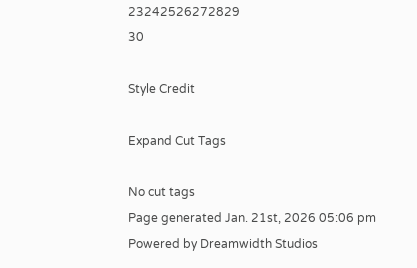23242526272829
30

Style Credit

Expand Cut Tags

No cut tags
Page generated Jan. 21st, 2026 05:06 pm
Powered by Dreamwidth Studios